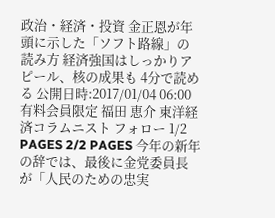政治・経済・投資 金正恩が年頭に示した「ソフト路線」の読み方 経済強国はしっかりアピール、核の成果も 4分で読める 公開日時:2017/01/04 06:00 有料会員限定 福田 恵介 東洋経済コラムニスト フォロー 1/2 PAGES 2/2 PAGES 今年の新年の辞では、最後に金党委員長が「人民のための忠実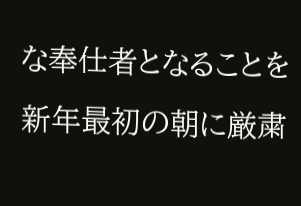な奉仕者となることを新年最初の朝に厳粛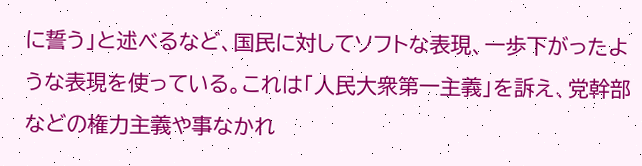に誓う」と述べるなど、国民に対してソフトな表現、一歩下がったような表現を使っている。これは「人民大衆第一主義」を訴え、党幹部などの権力主義や事なかれ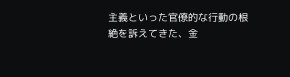主義といった官僚的な行動の根絶を訴えてきた、金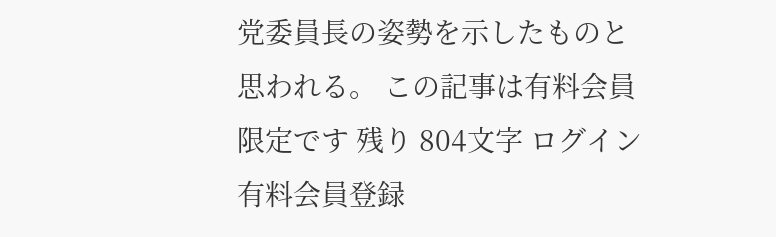党委員長の姿勢を示したものと思われる。 この記事は有料会員限定です 残り 804文字 ログイン 有料会員登録